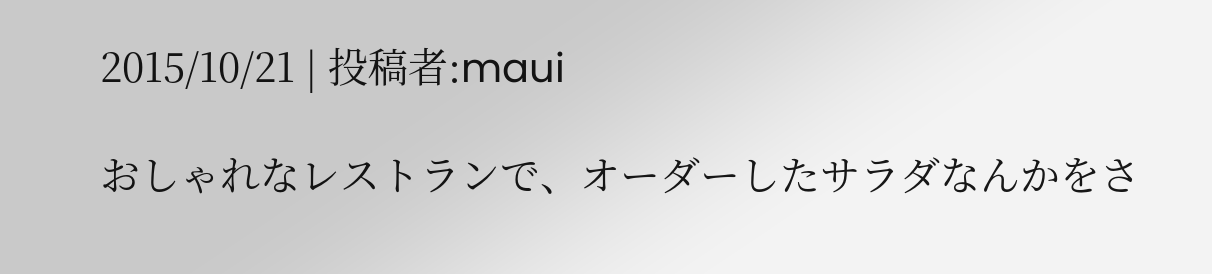2015/10/21 | 投稿者:maui

おしゃれなレストランで、オーダーしたサラダなんかをさ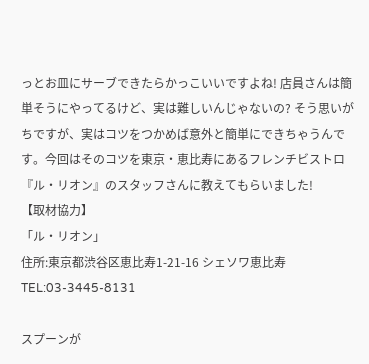っとお皿にサーブできたらかっこいいですよね! 店員さんは簡単そうにやってるけど、実は難しいんじゃないの? そう思いがちですが、実はコツをつかめば意外と簡単にできちゃうんです。今回はそのコツを東京・恵比寿にあるフレンチビストロ『ル・リオン』のスタッフさんに教えてもらいました!
【取材協力】
「ル・リオン」
住所:東京都渋谷区恵比寿1-21-16 シェソワ恵比寿
TEL:03-3445-8131

スプーンが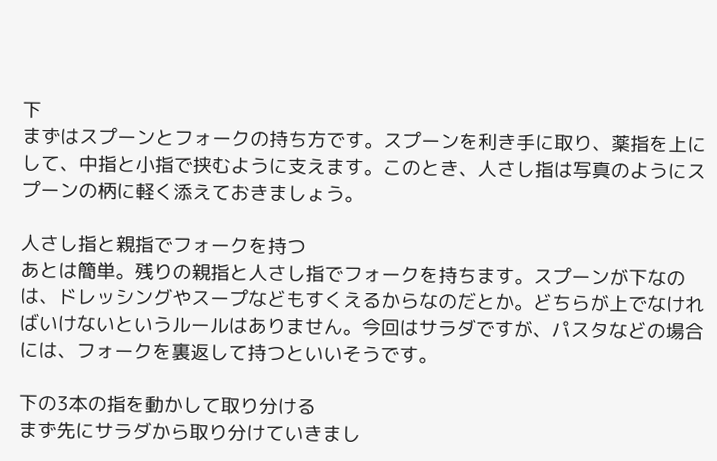下
まずはスプーンとフォークの持ち方です。スプーンを利き手に取り、薬指を上にして、中指と小指で挟むように支えます。このとき、人さし指は写真のようにスプーンの柄に軽く添えておきましょう。

人さし指と親指でフォークを持つ
あとは簡単。残りの親指と人さし指でフォークを持ちます。スプーンが下なのは、ドレッシングやスープなどもすくえるからなのだとか。どちらが上でなければいけないというルールはありません。今回はサラダですが、パスタなどの場合には、フォークを裏返して持つといいそうです。

下の3本の指を動かして取り分ける
まず先にサラダから取り分けていきまし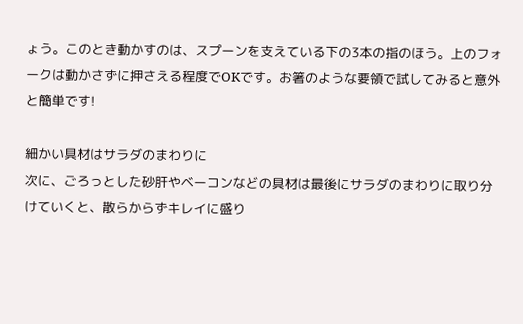ょう。このとき動かすのは、スプーンを支えている下の3本の指のほう。上のフォークは動かさずに押さえる程度でOKです。お箸のような要領で試してみると意外と簡単です!

細かい具材はサラダのまわりに
次に、ごろっとした砂肝やベーコンなどの具材は最後にサラダのまわりに取り分けていくと、散らからずキレイに盛り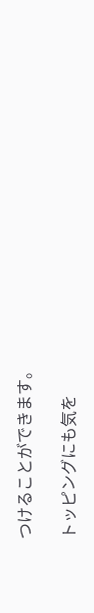つけることができます。

トッピングにも気を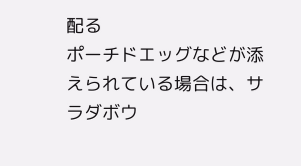配る
ポーチドエッグなどが添えられている場合は、サラダボウ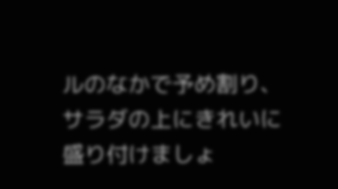ルのなかで予め割り、サラダの上にきれいに盛り付けましょ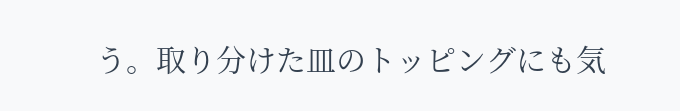う。取り分けた皿のトッピングにも気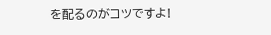を配るのがコツですよ!